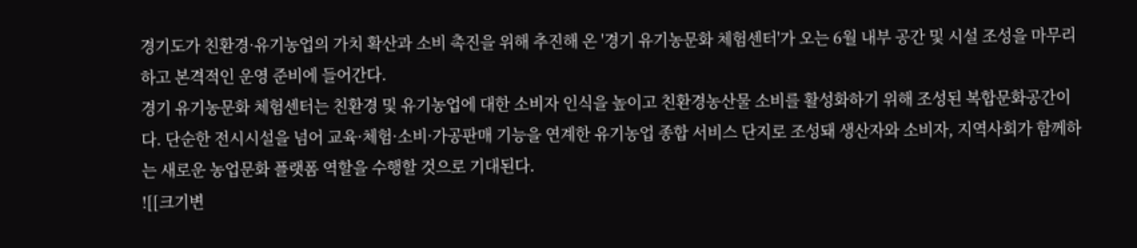경기도가 친환경·유기농업의 가치 확산과 소비 촉진을 위해 추진해 온 '경기 유기농문화 체험센터'가 오는 6월 내부 공간 및 시설 조성을 마무리하고 본격적인 운영 준비에 들어간다.
경기 유기농문화 체험센터는 친환경 및 유기농업에 대한 소비자 인식을 높이고 친환경농산물 소비를 활성화하기 위해 조성된 복합문화공간이다. 단순한 전시시설을 넘어 교육·체험·소비·가공판매 기능을 연계한 유기농업 종합 서비스 단지로 조성돼 생산자와 소비자, 지역사회가 함께하는 새로운 농업문화 플랫폼 역할을 수행할 것으로 기대된다.
![[크기변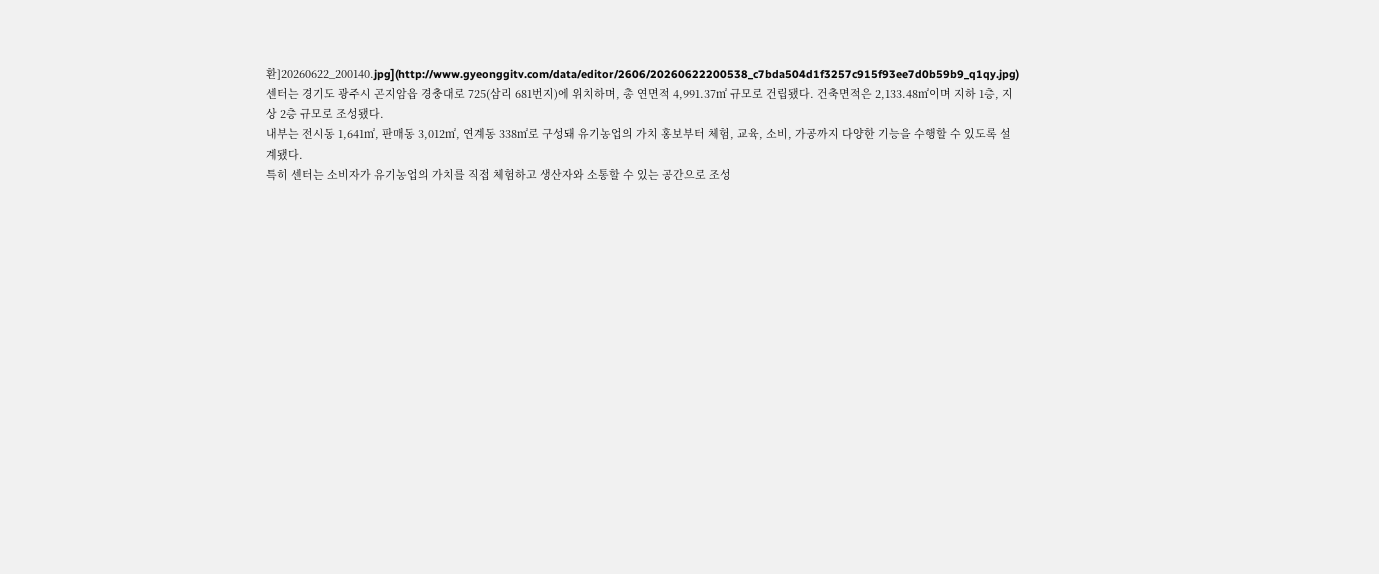환]20260622_200140.jpg](http://www.gyeonggitv.com/data/editor/2606/20260622200538_c7bda504d1f3257c915f93ee7d0b59b9_q1qy.jpg)
센터는 경기도 광주시 곤지암읍 경충대로 725(삼리 681번지)에 위치하며, 총 연면적 4,991.37㎡ 규모로 건립됐다. 건축면적은 2,133.48㎡이며 지하 1층, 지상 2층 규모로 조성됐다.
내부는 전시동 1,641㎡, 판매동 3,012㎡, 연계동 338㎡로 구성돼 유기농업의 가치 홍보부터 체험, 교육, 소비, 가공까지 다양한 기능을 수행할 수 있도록 설계됐다.
특히 센터는 소비자가 유기농업의 가치를 직접 체험하고 생산자와 소통할 수 있는 공간으로 조성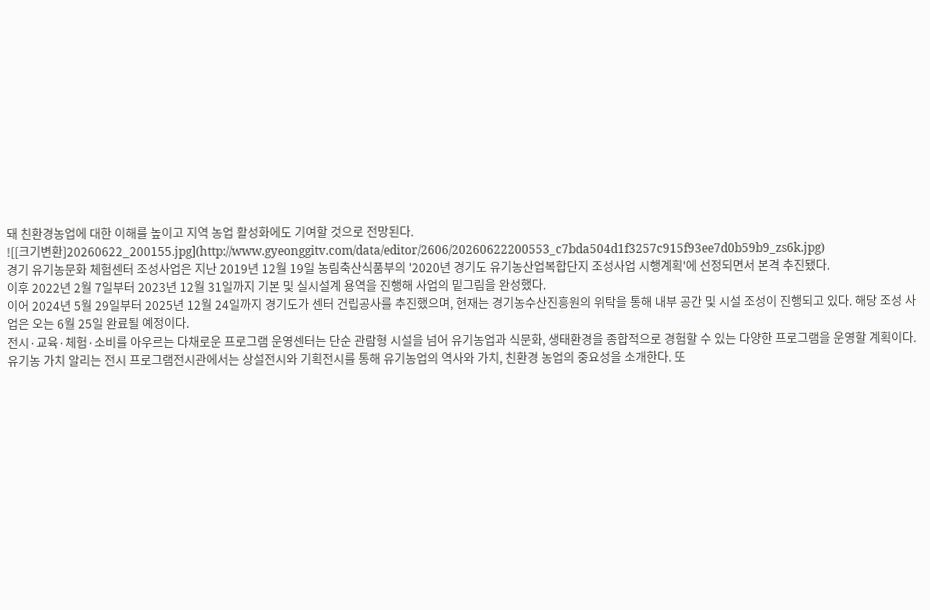돼 친환경농업에 대한 이해를 높이고 지역 농업 활성화에도 기여할 것으로 전망된다.
![[크기변환]20260622_200155.jpg](http://www.gyeonggitv.com/data/editor/2606/20260622200553_c7bda504d1f3257c915f93ee7d0b59b9_zs6k.jpg)
경기 유기농문화 체험센터 조성사업은 지난 2019년 12월 19일 농림축산식품부의 '2020년 경기도 유기농산업복합단지 조성사업 시행계획'에 선정되면서 본격 추진됐다.
이후 2022년 2월 7일부터 2023년 12월 31일까지 기본 및 실시설계 용역을 진행해 사업의 밑그림을 완성했다.
이어 2024년 5월 29일부터 2025년 12월 24일까지 경기도가 센터 건립공사를 추진했으며, 현재는 경기농수산진흥원의 위탁을 통해 내부 공간 및 시설 조성이 진행되고 있다. 해당 조성 사업은 오는 6월 25일 완료될 예정이다.
전시·교육·체험·소비를 아우르는 다채로운 프로그램 운영센터는 단순 관람형 시설을 넘어 유기농업과 식문화, 생태환경을 종합적으로 경험할 수 있는 다양한 프로그램을 운영할 계획이다.
유기농 가치 알리는 전시 프로그램전시관에서는 상설전시와 기획전시를 통해 유기농업의 역사와 가치, 친환경 농업의 중요성을 소개한다. 또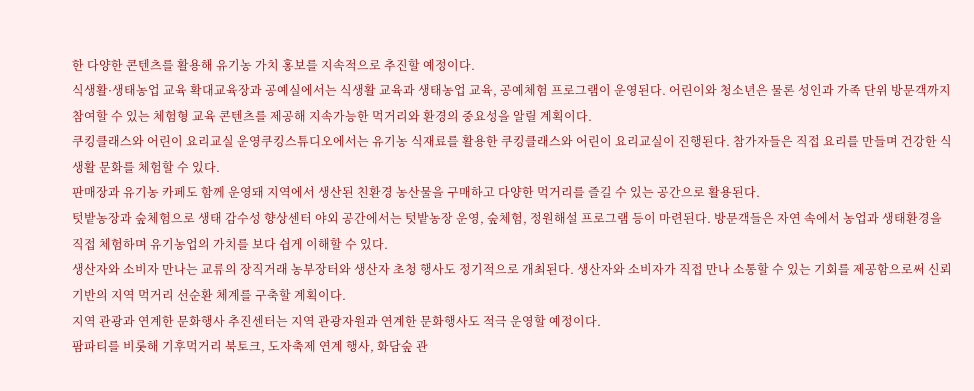한 다양한 콘텐츠를 활용해 유기농 가치 홍보를 지속적으로 추진할 예정이다.
식생활·생태농업 교육 확대교육장과 공예실에서는 식생활 교육과 생태농업 교육, 공예체험 프로그램이 운영된다. 어린이와 청소년은 물론 성인과 가족 단위 방문객까지 참여할 수 있는 체험형 교육 콘텐츠를 제공해 지속가능한 먹거리와 환경의 중요성을 알릴 계획이다.
쿠킹클래스와 어린이 요리교실 운영쿠킹스튜디오에서는 유기농 식재료를 활용한 쿠킹클래스와 어린이 요리교실이 진행된다. 참가자들은 직접 요리를 만들며 건강한 식생활 문화를 체험할 수 있다.
판매장과 유기농 카페도 함께 운영돼 지역에서 생산된 친환경 농산물을 구매하고 다양한 먹거리를 즐길 수 있는 공간으로 활용된다.
텃밭농장과 숲체험으로 생태 감수성 향상센터 야외 공간에서는 텃밭농장 운영, 숲체험, 정원해설 프로그램 등이 마련된다. 방문객들은 자연 속에서 농업과 생태환경을 직접 체험하며 유기농업의 가치를 보다 쉽게 이해할 수 있다.
생산자와 소비자 만나는 교류의 장직거래 농부장터와 생산자 초청 행사도 정기적으로 개최된다. 생산자와 소비자가 직접 만나 소통할 수 있는 기회를 제공함으로써 신뢰 기반의 지역 먹거리 선순환 체계를 구축할 계획이다.
지역 관광과 연계한 문화행사 추진센터는 지역 관광자원과 연계한 문화행사도 적극 운영할 예정이다.
팜파티를 비롯해 기후먹거리 북토크, 도자축제 연계 행사, 화담숲 관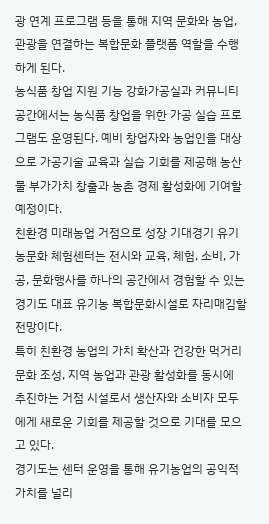광 연계 프로그램 등을 통해 지역 문화와 농업, 관광을 연결하는 복합문화 플랫폼 역할을 수행하게 된다.
농식품 창업 지원 기능 강화가공실과 커뮤니티 공간에서는 농식품 창업을 위한 가공 실습 프로그램도 운영된다. 예비 창업자와 농업인을 대상으로 가공기술 교육과 실습 기회를 제공해 농산물 부가가치 창출과 농촌 경제 활성화에 기여할 예정이다.
친환경 미래농업 거점으로 성장 기대경기 유기농문화 체험센터는 전시와 교육, 체험, 소비, 가공, 문화행사를 하나의 공간에서 경험할 수 있는 경기도 대표 유기농 복합문화시설로 자리매김할 전망이다.
특히 친환경 농업의 가치 확산과 건강한 먹거리 문화 조성, 지역 농업과 관광 활성화를 동시에 추진하는 거점 시설로서 생산자와 소비자 모두에게 새로운 기회를 제공할 것으로 기대를 모으고 있다.
경기도는 센터 운영을 통해 유기농업의 공익적 가치를 널리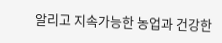알리고 지속가능한 농업과 건강한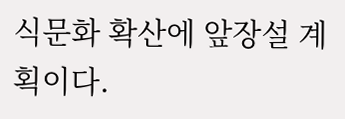식문화 확산에 앞장설 계획이다.